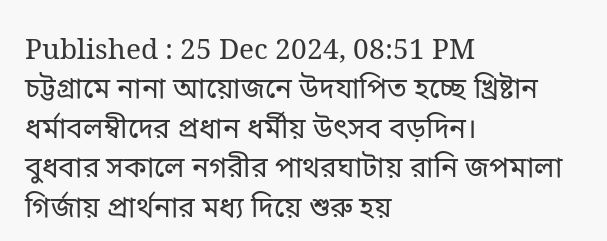Published : 25 Dec 2024, 08:51 PM
চট্টগ্রামে নানা আয়োজনে উদযাপিত হচ্ছে খ্রিষ্টান ধর্মাবলম্বীদের প্রধান ধর্মীয় উৎসব বড়দিন।
বুধবার সকালে নগরীর পাথরঘাটায় রানি জপমালা গির্জায় প্রার্থনার মধ্য দিয়ে শুরু হয়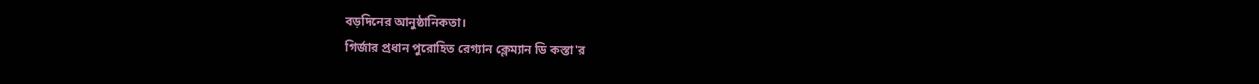বড়দিনের আনুষ্ঠানিকতা।
গির্জার প্রধান পুরোহিত রেগ্যান ক্লেম্যান ডি কস্তা'র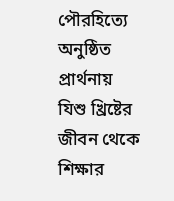পৌরহিত্যে অনুষ্ঠিত প্রার্থনায় যিশু খ্রিষ্টের জীবন থেকে শিক্ষার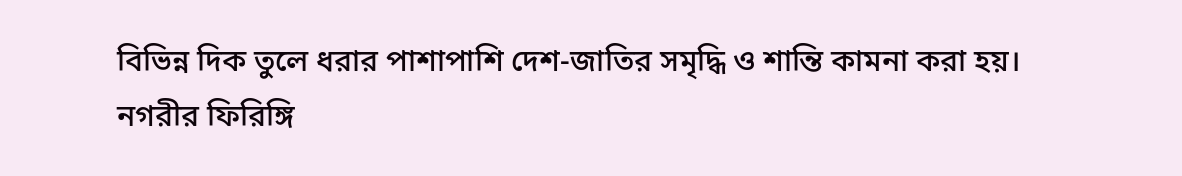বিভিন্ন দিক তুলে ধরার পাশাপাশি দেশ-জাতির সমৃদ্ধি ও শান্তি কামনা করা হয়।
নগরীর ফিরিঙ্গি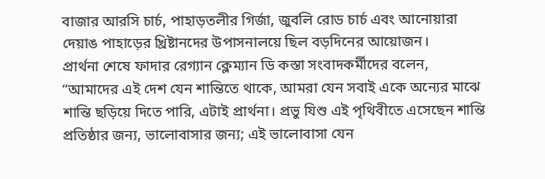বাজার আরসি চার্চ, পাহাড়তলীর গির্জা, জুবলি রোড চার্চ এবং আনোয়ারা দেয়াঙ পাহাড়ের খ্রিষ্টানদের উপাসনালয়ে ছিল বড়দিনের আয়োজন।
প্রার্থনা শেষে ফাদার রেগ্যান ক্লেম্যান ডি কস্তা সংবাদকর্মীদের বলেন, “আমাদের এই দেশ যেন শান্তিতে থাকে, আমরা যেন সবাই একে অন্যের মাঝে শান্তি ছড়িয়ে দিতে পারি, এটাই প্রার্থনা। প্রভু যিশু এই পৃথিবীতে এসেছেন শান্তি প্রতিষ্ঠার জন্য, ভালোবাসার জন্য; এই ভালোবাসা যেন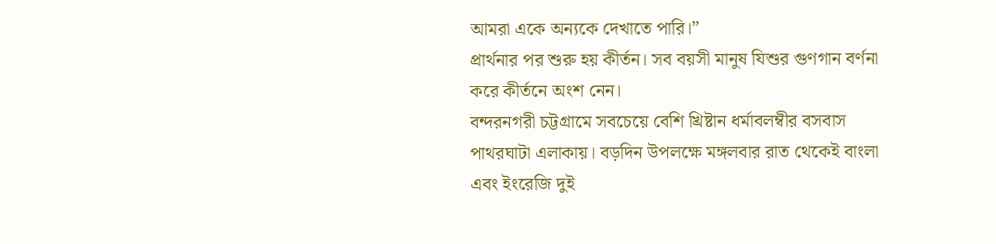আমরা একে অন্যকে দেখাতে পারি।”
প্রার্থনার পর শুরু হয় কীর্তন। সব বয়সী মানুষ যিশুর গুণগান বর্ণনা করে কীর্তনে অংশ নেন।
বন্দরনগরী চট্টগ্রামে সবচেয়ে বেশি খ্রিষ্টান ধর্মাবলম্বীর বসবাস পাথরঘাটা এলাকায়। বড়দিন উপলক্ষে মঙ্গলবার রাত থেকেই বাংলা এবং ইংরেজি দুই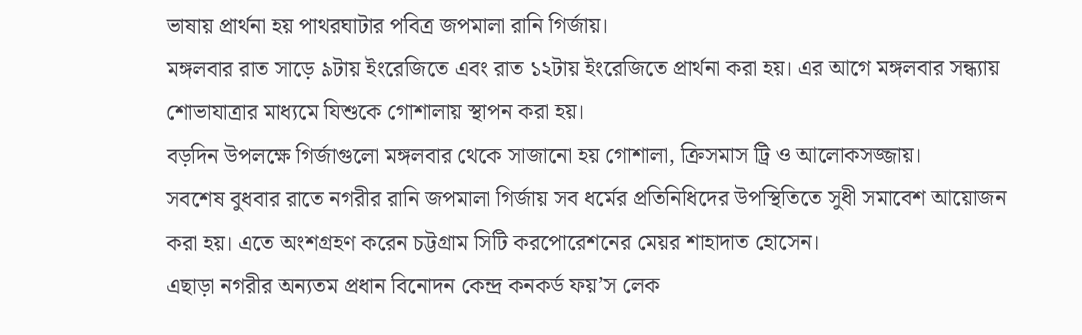ভাষায় প্রার্থনা হয় পাথরঘাটার পবিত্র জপমালা রানি গির্জায়।
মঙ্গলবার রাত সাড়ে ৯টায় ইংরেজিতে এবং রাত ১২টায় ইংরেজিতে প্রার্থনা করা হয়। এর আগে মঙ্গলবার সন্ধ্যায় শোভাযাত্রার মাধ্যমে যিশুকে গোশালায় স্থাপন করা হয়।
বড়দিন উপলক্ষে গির্জাগুলো মঙ্গলবার থেকে সাজানো হয় গোশালা, ক্রিসমাস ট্রি ও আলোকসজ্জায়।
সবশেষ বুধবার রাতে নগরীর রানি জপমালা গির্জায় সব ধর্মের প্রতিনিধিদের উপস্থিতিতে সুধী সমাবেশ আয়োজন করা হয়। এতে অংশগ্রহণ করেন চট্টগ্রাম সিটি করপোরেশনের মেয়র শাহাদাত হোসেন।
এছাড়া নগরীর অন্যতম প্রধান বিনোদন কেন্দ্র কনকর্ড ফয়’স লেক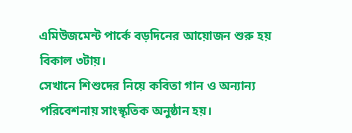এমিউজমেন্ট পার্কে বড়দিনের আয়োজন শুরু হয় বিকাল ৩টায়।
সেখানে শিশুদের নিয়ে কবিতা গান ও অন্যান্য পরিবেশনায় সাংস্কৃতিক অনুষ্ঠান হয়।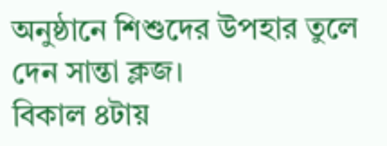অনুষ্ঠানে শিশুদের উপহার তুলে দেন সান্তা ক্লজ।
বিকাল ৪টায়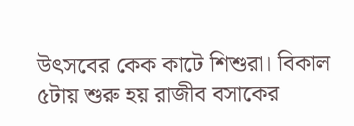উৎসবের কেক কাটে শিশুরা। বিকাল ৫টায় শুরু হয় রাজীব বসাকের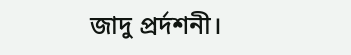জাদু প্রর্দশনী।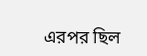এরপর ছিল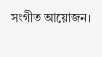সংগীত আয়োজন।